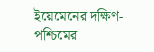ইয়েমেনের দক্ষিণ-পশ্চিমের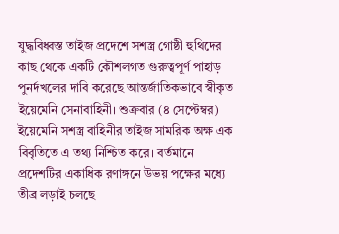যুদ্ধবিধ্বস্ত তাইজ প্রদেশে সশস্ত্র গোষ্ঠী হুথিদের কাছ থেকে একটি কৌশলগত গুরুত্বপূর্ণ পাহাড় পুনর্দখলের দাবি করেছে আন্তর্জাতিকভাবে স্বীকৃত ইয়েমেনি সেনাবাহিনী। শুক্রবার (৪ সেপ্টেম্বর) ইয়েমেনি সশস্ত্র বাহিনীর তাইজ সামরিক অক্ষ এক বিবৃতিতে এ তথ্য নিশ্চিত করে। বর্তমানে প্রদেশটির একাধিক রণাঙ্গনে উভয় পক্ষের মধ্যে তীব্র লড়াই চলছে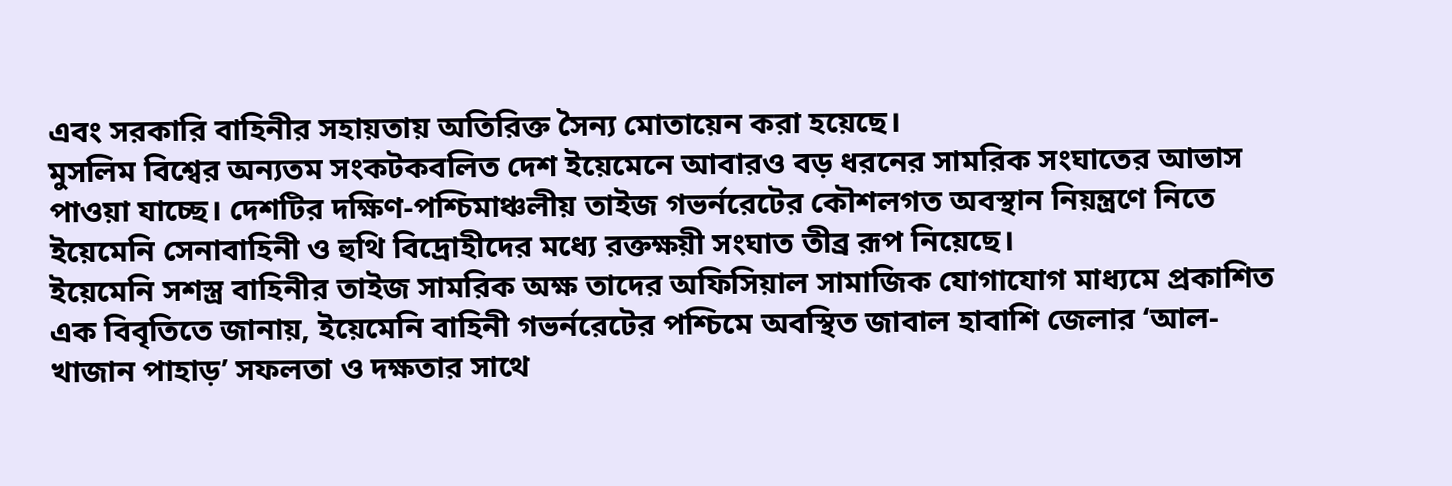এবং সরকারি বাহিনীর সহায়তায় অতিরিক্ত সৈন্য মোতায়েন করা হয়েছে।
মুসলিম বিশ্বের অন্যতম সংকটকবলিত দেশ ইয়েমেনে আবারও বড় ধরনের সামরিক সংঘাতের আভাস পাওয়া যাচ্ছে। দেশটির দক্ষিণ-পশ্চিমাঞ্চলীয় তাইজ গভর্নরেটের কৌশলগত অবস্থান নিয়ন্ত্রণে নিতে ইয়েমেনি সেনাবাহিনী ও হুথি বিদ্রোহীদের মধ্যে রক্তক্ষয়ী সংঘাত তীব্র রূপ নিয়েছে।
ইয়েমেনি সশস্ত্র বাহিনীর তাইজ সামরিক অক্ষ তাদের অফিসিয়াল সামাজিক যোগাযোগ মাধ্যমে প্রকাশিত এক বিবৃতিতে জানায়, ইয়েমেনি বাহিনী গভর্নরেটের পশ্চিমে অবস্থিত জাবাল হাবাশি জেলার ‘আল-খাজান পাহাড়’ সফলতা ও দক্ষতার সাথে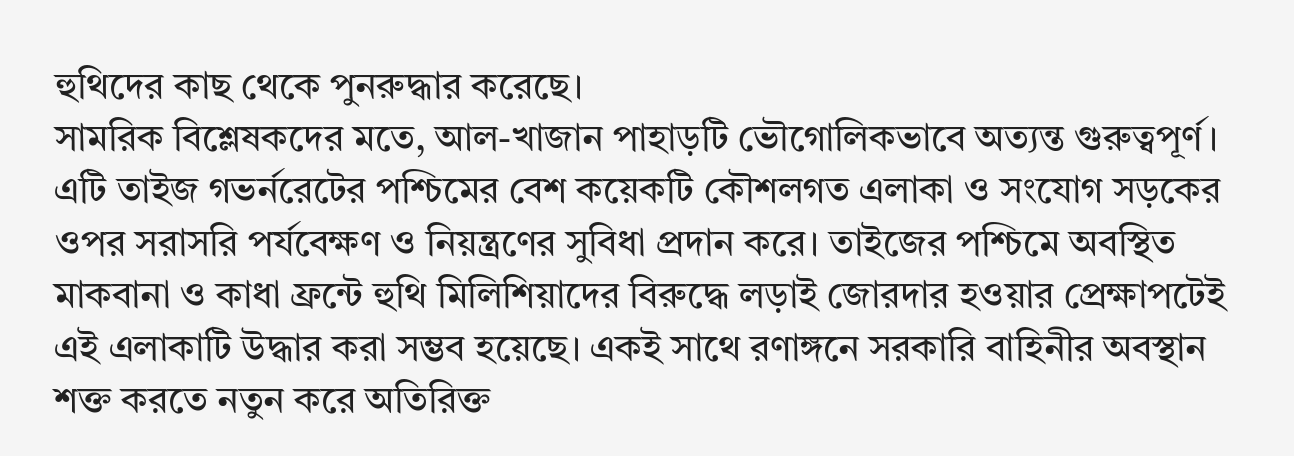হুথিদের কাছ থেকে পুনরুদ্ধার করেছে।
সামরিক বিশ্লেষকদের মতে, আল-খাজান পাহাড়টি ভৌগোলিকভাবে অত্যন্ত গুরুত্বপূর্ণ। এটি তাইজ গভর্নরেটের পশ্চিমের বেশ কয়েকটি কৌশলগত এলাকা ও সংযোগ সড়কের ওপর সরাসরি পর্যবেক্ষণ ও নিয়ন্ত্রণের সুবিধা প্রদান করে। তাইজের পশ্চিমে অবস্থিত মাকবানা ও কাধা ফ্রন্টে হুথি মিলিশিয়াদের বিরুদ্ধে লড়াই জোরদার হওয়ার প্রেক্ষাপটেই এই এলাকাটি উদ্ধার করা সম্ভব হয়েছে। একই সাথে রণাঙ্গনে সরকারি বাহিনীর অবস্থান শক্ত করতে নতুন করে অতিরিক্ত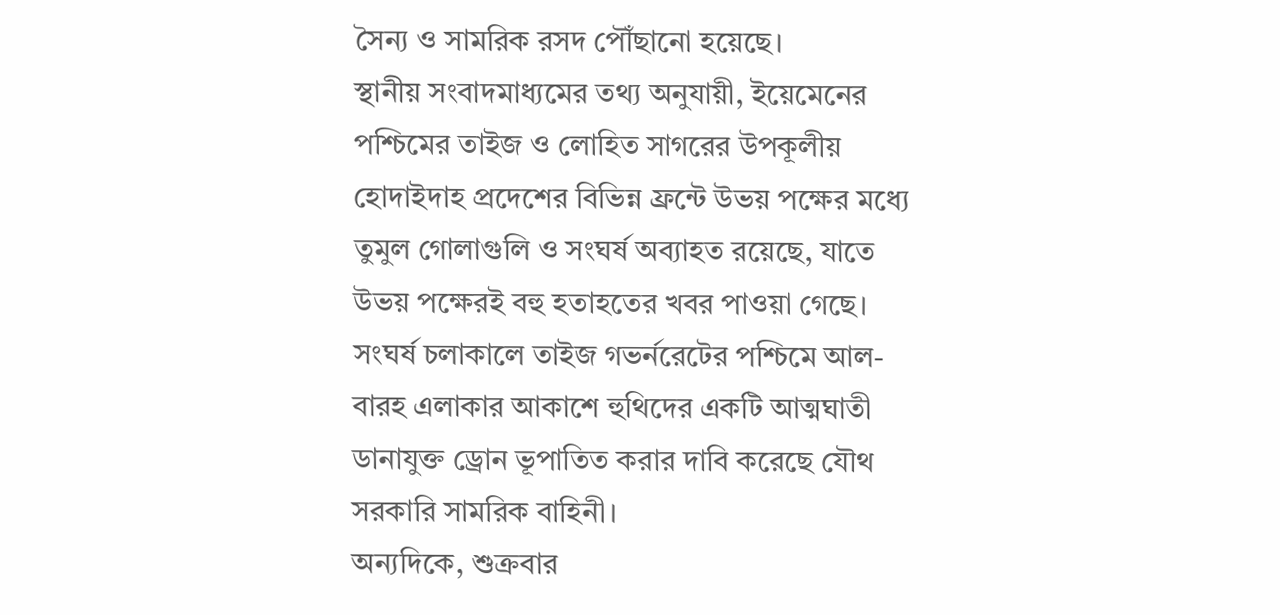সৈন্য ও সামরিক রসদ পৌঁছানো হয়েছে।
স্থানীয় সংবাদমাধ্যমের তথ্য অনুযায়ী, ইয়েমেনের পশ্চিমের তাইজ ও লোহিত সাগরের উপকূলীয় হোদাইদাহ প্রদেশের বিভিন্ন ফ্রন্টে উভয় পক্ষের মধ্যে তুমুল গোলাগুলি ও সংঘর্ষ অব্যাহত রয়েছে, যাতে উভয় পক্ষেরই বহু হতাহতের খবর পাওয়া গেছে। সংঘর্ষ চলাকালে তাইজ গভর্নরেটের পশ্চিমে আল-বারহ এলাকার আকাশে হুথিদের একটি আত্মঘাতী ডানাযুক্ত ড্রোন ভূপাতিত করার দাবি করেছে যৌথ সরকারি সামরিক বাহিনী।
অন্যদিকে, শুক্রবার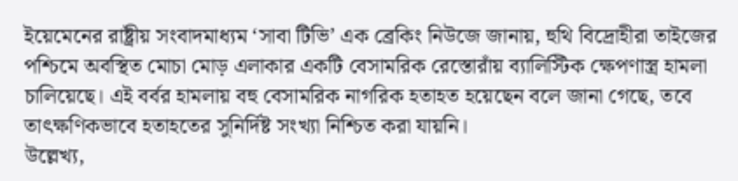ইয়েমেনের রাষ্ট্রীয় সংবাদমাধ্যম ‘সাবা টিভি’ এক ব্রেকিং নিউজে জানায়, হুথি বিদ্রোহীরা তাইজের পশ্চিমে অবস্থিত মোচা মোড় এলাকার একটি বেসামরিক রেস্তোরাঁয় ব্যালিস্টিক ক্ষেপণাস্ত্র হামলা চালিয়েছে। এই বর্বর হামলায় বহু বেসামরিক নাগরিক হতাহত হয়েছেন বলে জানা গেছে, তবে তাৎক্ষণিকভাবে হতাহতের সুনির্দিষ্ট সংখ্যা নিশ্চিত করা যায়নি।
উল্লেখ্য,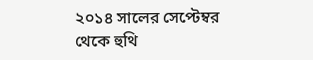২০১৪ সালের সেপ্টেম্বর থেকে হুথি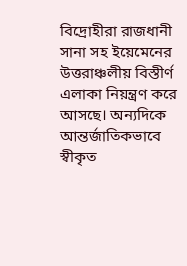বিদ্রোহীরা রাজধানী সানা সহ ইয়েমেনের উত্তরাঞ্চলীয় বিস্তীর্ণ এলাকা নিয়ন্ত্রণ করে আসছে। অন্যদিকে আন্তর্জাতিকভাবে স্বীকৃত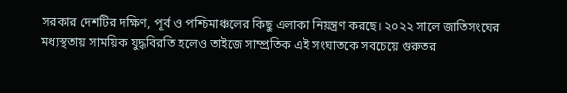সরকার দেশটির দক্ষিণ, পূর্ব ও পশ্চিমাঞ্চলের কিছু এলাকা নিয়ন্ত্রণ করছে। ২০২২ সালে জাতিসংঘের মধ্যস্থতায় সাময়িক যুদ্ধবিরতি হলেও তাইজে সাম্প্রতিক এই সংঘাতকে সবচেয়ে গুরুতর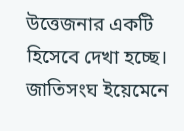উত্তেজনার একটি হিসেবে দেখা হচ্ছে। জাতিসংঘ ইয়েমেনে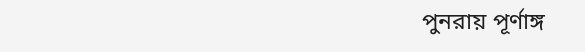পুনরায় পূর্ণাঙ্গ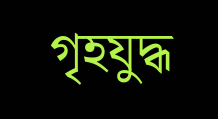গৃহযুদ্ধ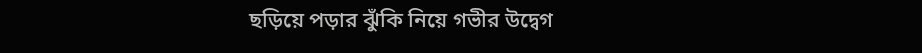ছড়িয়ে পড়ার ঝুঁকি নিয়ে গভীর উদ্বেগ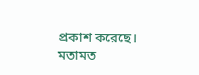প্রকাশ করেছে।
মতামত